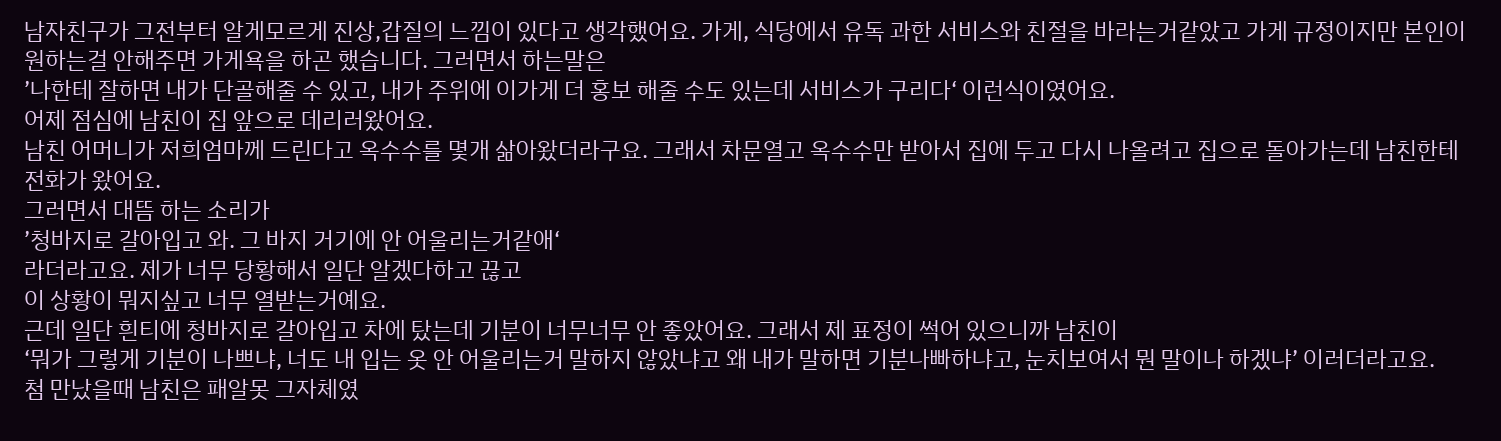남자친구가 그전부터 알게모르게 진상,갑질의 느낌이 있다고 생각했어요. 가게, 식당에서 유독 과한 서비스와 친절을 바라는거같았고 가게 규정이지만 본인이 원하는걸 안해주면 가게욕을 하곤 했습니다. 그러면서 하는말은
’나한테 잘하면 내가 단골해줄 수 있고, 내가 주위에 이가게 더 홍보 해줄 수도 있는데 서비스가 구리다‘ 이런식이였어요.
어제 점심에 남친이 집 앞으로 데리러왔어요.
남친 어머니가 저희엄마께 드린다고 옥수수를 몇개 삶아왔더라구요. 그래서 차문열고 옥수수만 받아서 집에 두고 다시 나올려고 집으로 돌아가는데 남친한테 전화가 왔어요.
그러면서 대뜸 하는 소리가
’청바지로 갈아입고 와. 그 바지 거기에 안 어울리는거같애‘
라더라고요. 제가 너무 당황해서 일단 알겠다하고 끊고
이 상황이 뭐지싶고 너무 열받는거예요.
근데 일단 흰티에 청바지로 갈아입고 차에 탔는데 기분이 너무너무 안 좋았어요. 그래서 제 표정이 썩어 있으니까 남친이
‘뭐가 그렇게 기분이 나쁘냐, 너도 내 입는 옷 안 어울리는거 말하지 않았냐고 왜 내가 말하면 기분나빠하냐고, 눈치보여서 뭔 말이나 하겠냐’ 이러더라고요.
첨 만났을때 남친은 패알못 그자체였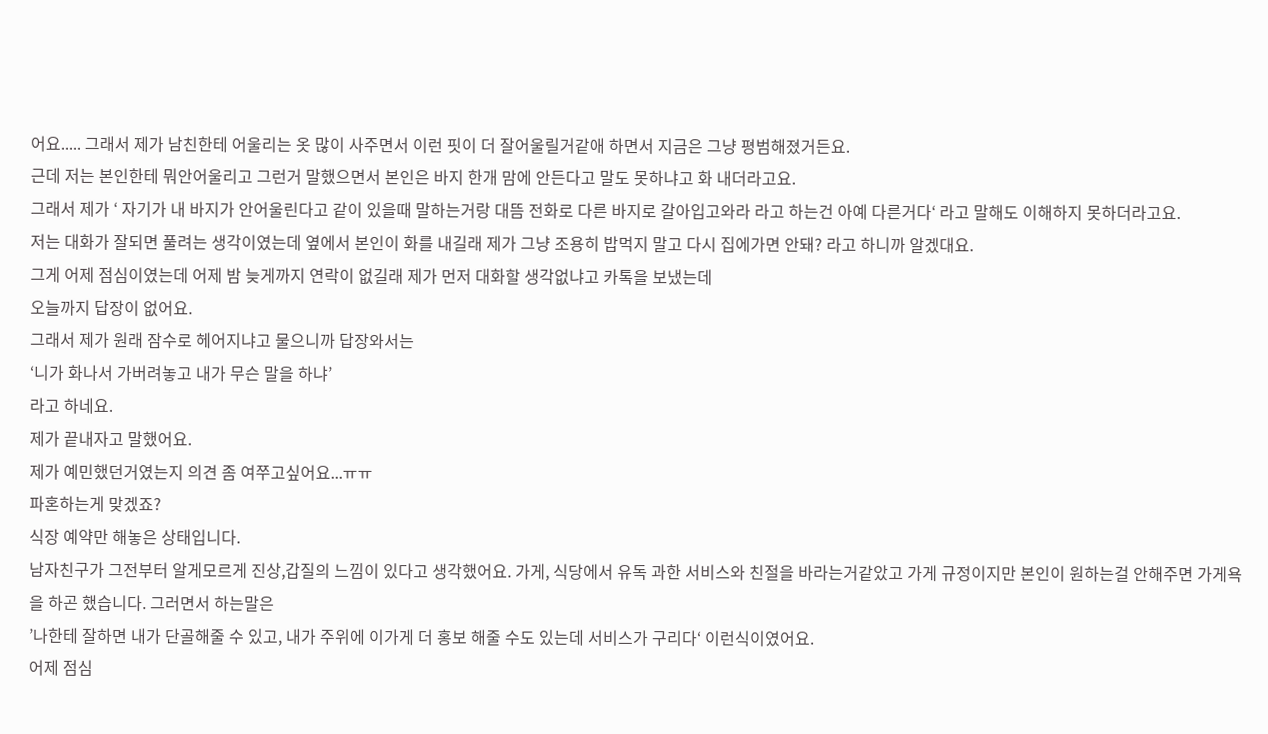어요..... 그래서 제가 남친한테 어울리는 옷 많이 사주면서 이런 핏이 더 잘어울릴거같애 하면서 지금은 그냥 평범해졌거든요.
근데 저는 본인한테 뭐안어울리고 그런거 말했으면서 본인은 바지 한개 맘에 안든다고 말도 못하냐고 화 내더라고요.
그래서 제가 ‘ 자기가 내 바지가 안어울린다고 같이 있을때 말하는거랑 대뜸 전화로 다른 바지로 갈아입고와라 라고 하는건 아예 다른거다‘ 라고 말해도 이해하지 못하더라고요.
저는 대화가 잘되면 풀려는 생각이였는데 옆에서 본인이 화를 내길래 제가 그냥 조용히 밥먹지 말고 다시 집에가면 안돼? 라고 하니까 알겠대요.
그게 어제 점심이였는데 어제 밤 늦게까지 연락이 없길래 제가 먼저 대화할 생각없냐고 카톡을 보냈는데
오늘까지 답장이 없어요.
그래서 제가 원래 잠수로 헤어지냐고 물으니까 답장와서는
‘니가 화나서 가버려놓고 내가 무슨 말을 하냐’
라고 하네요.
제가 끝내자고 말했어요.
제가 예민했던거였는지 의견 좀 여쭈고싶어요...ㅠㅠ
파혼하는게 맞겠죠?
식장 예약만 해놓은 상태입니다.
남자친구가 그전부터 알게모르게 진상,갑질의 느낌이 있다고 생각했어요. 가게, 식당에서 유독 과한 서비스와 친절을 바라는거같았고 가게 규정이지만 본인이 원하는걸 안해주면 가게욕을 하곤 했습니다. 그러면서 하는말은
’나한테 잘하면 내가 단골해줄 수 있고, 내가 주위에 이가게 더 홍보 해줄 수도 있는데 서비스가 구리다‘ 이런식이였어요.
어제 점심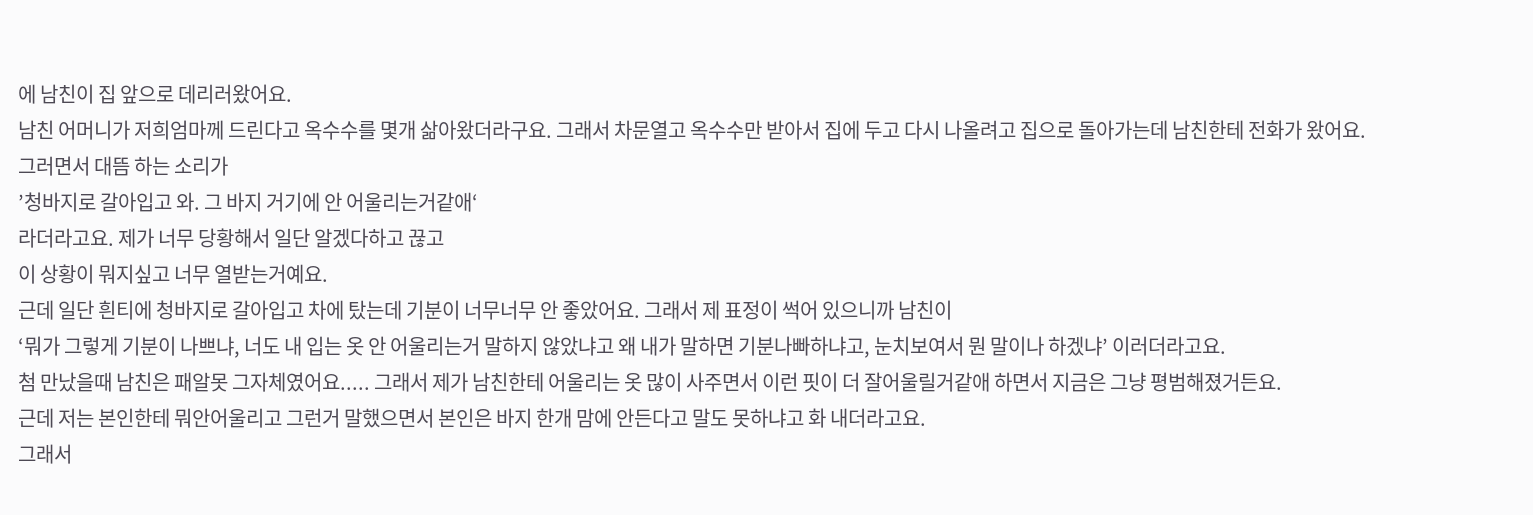에 남친이 집 앞으로 데리러왔어요.
남친 어머니가 저희엄마께 드린다고 옥수수를 몇개 삶아왔더라구요. 그래서 차문열고 옥수수만 받아서 집에 두고 다시 나올려고 집으로 돌아가는데 남친한테 전화가 왔어요.
그러면서 대뜸 하는 소리가
’청바지로 갈아입고 와. 그 바지 거기에 안 어울리는거같애‘
라더라고요. 제가 너무 당황해서 일단 알겠다하고 끊고
이 상황이 뭐지싶고 너무 열받는거예요.
근데 일단 흰티에 청바지로 갈아입고 차에 탔는데 기분이 너무너무 안 좋았어요. 그래서 제 표정이 썩어 있으니까 남친이
‘뭐가 그렇게 기분이 나쁘냐, 너도 내 입는 옷 안 어울리는거 말하지 않았냐고 왜 내가 말하면 기분나빠하냐고, 눈치보여서 뭔 말이나 하겠냐’ 이러더라고요.
첨 만났을때 남친은 패알못 그자체였어요..... 그래서 제가 남친한테 어울리는 옷 많이 사주면서 이런 핏이 더 잘어울릴거같애 하면서 지금은 그냥 평범해졌거든요.
근데 저는 본인한테 뭐안어울리고 그런거 말했으면서 본인은 바지 한개 맘에 안든다고 말도 못하냐고 화 내더라고요.
그래서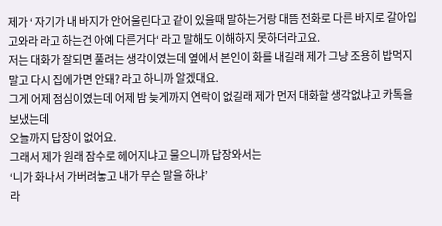제가 ‘ 자기가 내 바지가 안어울린다고 같이 있을때 말하는거랑 대뜸 전화로 다른 바지로 갈아입고와라 라고 하는건 아예 다른거다‘ 라고 말해도 이해하지 못하더라고요.
저는 대화가 잘되면 풀려는 생각이였는데 옆에서 본인이 화를 내길래 제가 그냥 조용히 밥먹지 말고 다시 집에가면 안돼? 라고 하니까 알겠대요.
그게 어제 점심이였는데 어제 밤 늦게까지 연락이 없길래 제가 먼저 대화할 생각없냐고 카톡을 보냈는데
오늘까지 답장이 없어요.
그래서 제가 원래 잠수로 헤어지냐고 물으니까 답장와서는
‘니가 화나서 가버려놓고 내가 무슨 말을 하냐’
라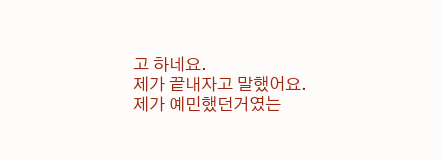고 하네요.
제가 끝내자고 말했어요.
제가 예민했던거였는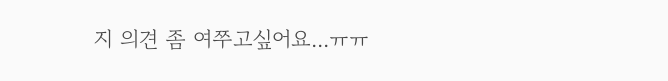지 의견 좀 여쭈고싶어요...ㅠㅠ